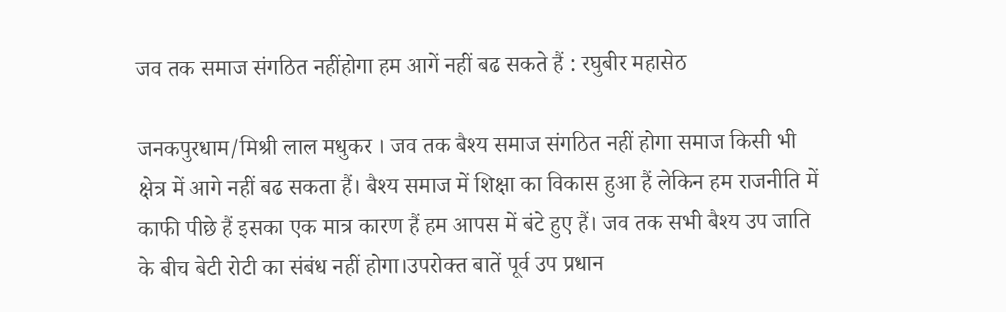जव तक समाज संगठित नहींहोगा हम आगें नहीं बढ सकते हैं : रघुबीर महासेठ

जनकपुरधाम/मिश्री लाल मधुकर । जव तक बैश्य समाज संगठित नहीं होगा समाज किसी भी क्षेत्र में आगे नहीं बढ सकता हैं। बैश्य समाज में शिक्षा का विकास हुआ हैं लेकिन हम राजनीति में काफी पीछे हैं इसका एक मात्र कारण हैं हम आपस में बंटे हुए हैं। जव तक सभी बैश्य उप जाति के बीच बेटी रोटी का संबंध नहीं होगा।उपरोक्त बातें पूर्व उप प्रधान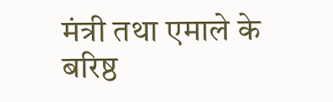मंत्री तथा एमाले के बरिष्ठ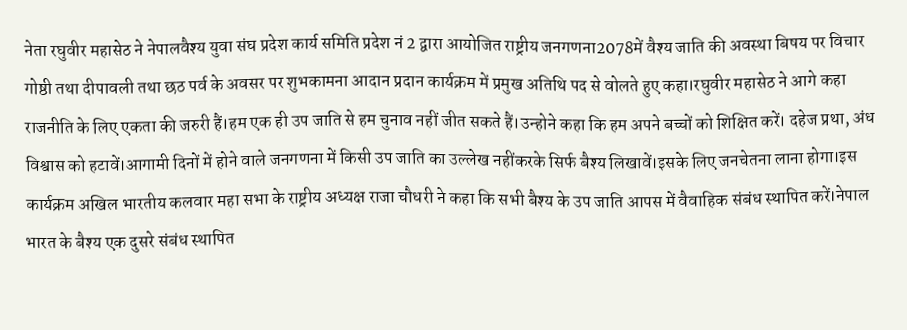नेता रघुवीर महासेठ ने नेपालवैश्य युवा संघ प्रदेश कार्य समिति प्रदेश नं 2 द्वारा आयोजित राष्ट्रीय जनगणना2078में वैश्य जाति की अवस्था बिषय पर विचार गोष्ठी तथा दीपावली तथा छठ पर्व के अवसर पर शुभकामना आदान प्रदान कार्यक्रम में प्रमुख अतिथि पद से वोलते हुए कहा।रघुवीर महासेठ ने आगे कहा राजनीति के लिए एकता की जरुरी हैं।हम एक ही उप जाति से हम चुनाव नहीं जीत सकते हैं।उन्होने कहा कि हम अपने बच्चों को शिक्षित करें। दहेज प्रथा, अंध विश्वास को हटावें।आगामी दिनों में होने वाले जनगणना में किसी उप जाति का उल्लेख नहींकरके सिर्फ बैश्य लिखावें।इसके लिए जनचेतना लाना होगा।इस कार्यक्रम अखिल भारतीय कलवार महा सभा के राष्ट्रीय अध्यक्ष राजा चौधरी ने कहा कि सभी बैश्य के उप जाति आपस में वैवाहिक संबंध स्थापित करें।नेपाल भारत के बैश्य एक दुसरे संबंध स्थापित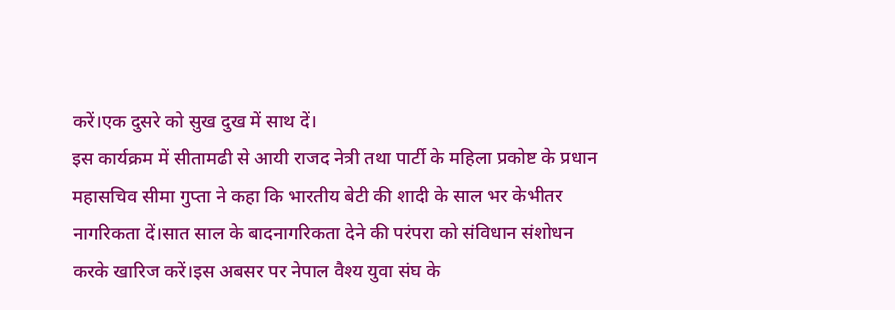करें।एक दुसरे को सुख दुख में साथ दें।
इस कार्यक्रम में सीतामढी से आयी राजद नेत्री तथा पार्टी के महिला प्रकोष्ट के प्रधान महासचिव सीमा गुप्ता ने कहा कि भारतीय बेटी की शादी के साल भर केभीतर नागरिकता दें।सात साल के बादनागरिकता देने की परंपरा को संविधान संशोधन करके खारिज करें।इस अबसर पर नेपाल वैश्य युवा संघ के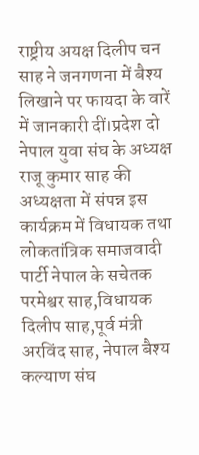राष्ट्रीय अयक्ष दिलीप चन साह ने जनगणना में बैश्य लिखाने पर फायदा के वारें में जानकारी दीं।प्रदेश दो नेपाल युवा संघ के अध्यक्ष राजू कुमार साह की अध्यक्षता में संपन्न इस कार्यक्रम में विधायक तथा लोकतांत्रिक समाजवादी पार्टी नेपाल के सचेतक परमेश्वर साह,विधायक दिलीप साह,पूर्व मंत्री अरविंद साह, नेपाल बैश्य कल्याण संघ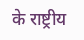के राष्ट्रीय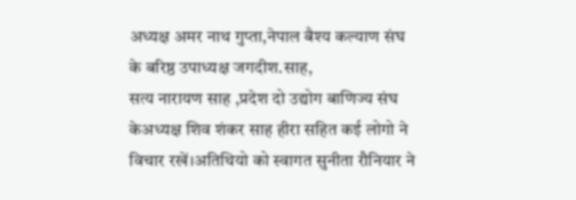अध्यक्ष अमर नाथ गुप्ता,नेपाल बैश्य कल्याण संघ के बरिष्ठ उपाध्यक्ष जगदीश.साह,
सत्य नारायण साह ,प्रदेश दो उद्योग बाणिज्य संघ केअध्यक्ष शिव शंकर साह हीरा सहित कई लोगो ने विचार रखें।अतिथियो को स्वागत सुनीता रौनियार ने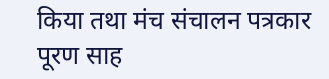किया तथा मंच संचालन पत्रकार पूरण साह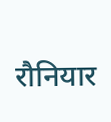रौनियार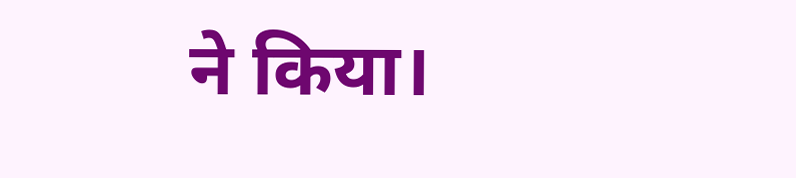ने किया।